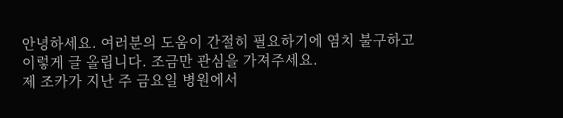안녕하세요. 여러분의 도움이 간절히 필요하기에 염치 불구하고 이렇게 글 올립니다. 조금만 관심을 가져주세요.
제 조카가 지난 주 금요일 병원에서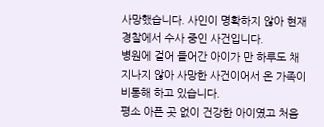사망했습니다. 사인이 명확하지 않아 현재 경찰에서 수사 중인 사건입니다.
병원에 걸어 들어간 아이가 만 하루도 채 지나지 않아 사망한 사건이어서 온 가족이 비통해 하고 있습니다.
평소 아픈 곳 없이 건강한 아이였고 처음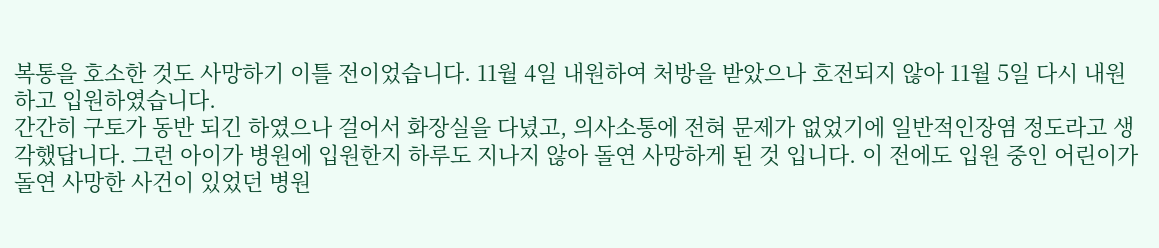복통을 호소한 것도 사망하기 이틀 전이었습니다. 11월 4일 내원하여 처방을 받았으나 호전되지 않아 11월 5일 다시 내원하고 입원하였습니다.
간간히 구토가 동반 되긴 하였으나 걸어서 화장실을 다녔고, 의사소통에 전혀 문제가 없었기에 일반적인장염 정도라고 생각했답니다. 그런 아이가 병원에 입원한지 하루도 지나지 않아 돌연 사망하게 된 것 입니다. 이 전에도 입원 중인 어린이가 돌연 사망한 사건이 있었던 병원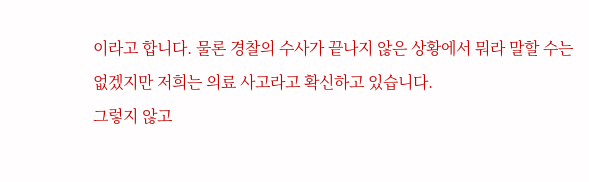이라고 합니다. 물론 경찰의 수사가 끝나지 않은 상황에서 뭐라 말할 수는 없겠지만 저희는 의료 사고라고 확신하고 있습니다.
그렇지 않고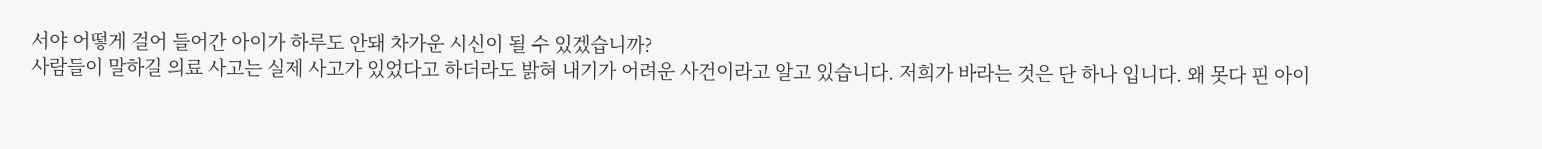서야 어떻게 걸어 들어간 아이가 하루도 안돼 차가운 시신이 될 수 있겠습니까?
사람들이 말하길 의료 사고는 실제 사고가 있었다고 하더라도 밝혀 내기가 어려운 사건이라고 알고 있습니다. 저희가 바라는 것은 단 하나 입니다. 왜 못다 핀 아이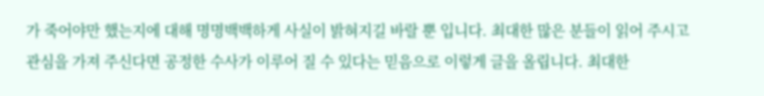가 죽어야만 했는지에 대해 명명백백하게 사실이 밝혀지길 바랄 뿐 입니다. 최대한 많은 분들이 읽어 주시고 관심을 가져 주신다면 공정한 수사가 이루어 질 수 있다는 믿음으로 이렇게 글을 올립니다. 최대한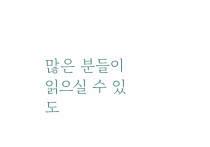많은 분들이 읽으실 수 있도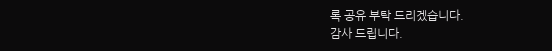록 공유 부탁 드리겠습니다.
감사 드립니다.